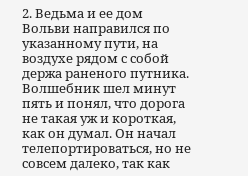2. Ведьма и ее дом
Вольви направился по указанному пути, на воздухе рядом с собой держа раненого путника. Волшебник шел минут пять и понял, что дорога не такая уж и короткая, как он думал. Он начал телепортироваться, но не совсем далеко, так как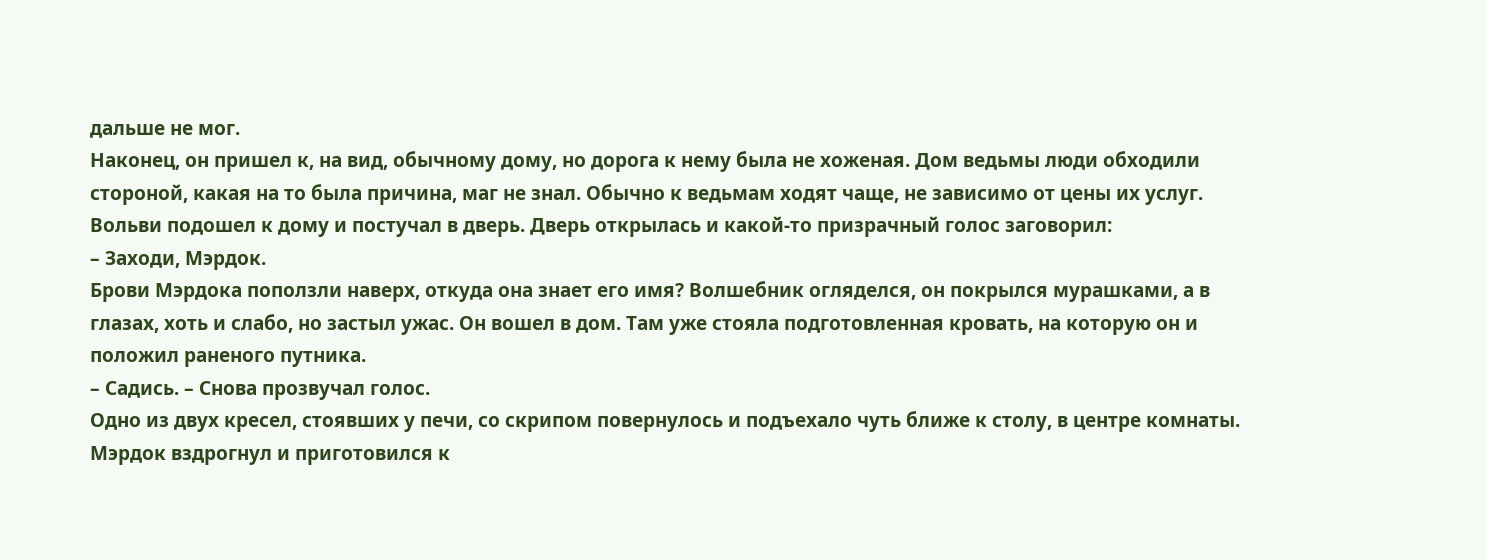дальше не мог.
Наконец, он пришел к, на вид, обычному дому, но дорога к нему была не хоженая. Дом ведьмы люди обходили стороной, какая на то была причина, маг не знал. Обычно к ведьмам ходят чаще, не зависимо от цены их услуг. Вольви подошел к дому и постучал в дверь. Дверь открылась и какой-то призрачный голос заговорил:
– Заходи, Мэрдок.
Брови Мэрдока поползли наверх, откуда она знает его имя? Волшебник огляделся, он покрылся мурашками, а в глазах, хоть и слабо, но застыл ужас. Он вошел в дом. Там уже стояла подготовленная кровать, на которую он и положил раненого путника.
– Садись. – Снова прозвучал голос.
Одно из двух кресел, стоявших у печи, со скрипом повернулось и подъехало чуть ближе к столу, в центре комнаты. Мэрдок вздрогнул и приготовился к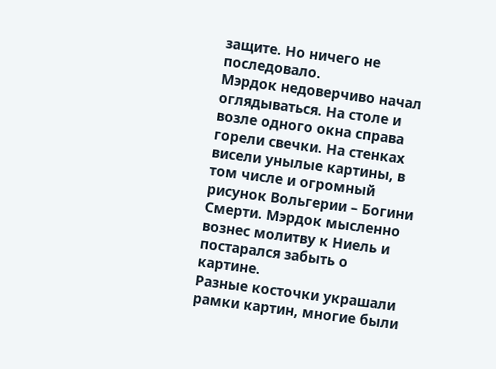защите. Но ничего не последовало.
Мэрдок недоверчиво начал оглядываться. На столе и возле одного окна справа горели свечки. На стенках висели унылые картины, в том числе и огромный рисунок Вольгерии – Богини Смерти. Мэрдок мысленно вознес молитву к Ниель и постарался забыть о картине.
Разные косточки украшали рамки картин, многие были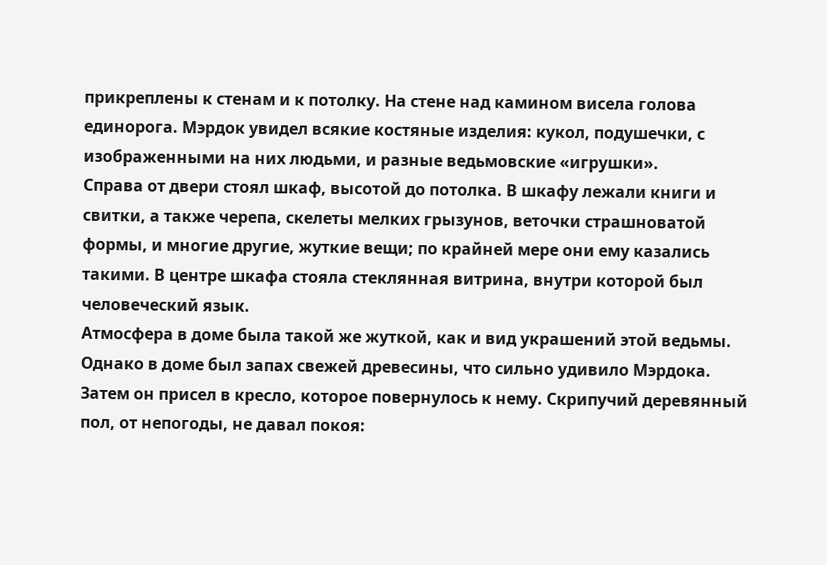прикреплены к стенам и к потолку. На стене над камином висела голова единорога. Мэрдок увидел всякие костяные изделия: кукол, подушечки, с изображенными на них людьми, и разные ведьмовские «игрушки».
Справа от двери стоял шкаф, высотой до потолка. В шкафу лежали книги и свитки, а также черепа, скелеты мелких грызунов, веточки страшноватой формы, и многие другие, жуткие вещи; по крайней мере они ему казались такими. В центре шкафа стояла стеклянная витрина, внутри которой был человеческий язык.
Атмосфера в доме была такой же жуткой, как и вид украшений этой ведьмы. Однако в доме был запах свежей древесины, что сильно удивило Мэрдока. Затем он присел в кресло, которое повернулось к нему. Скрипучий деревянный пол, от непогоды, не давал покоя: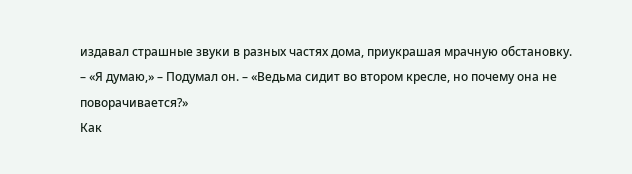издавал страшные звуки в разных частях дома, приукрашая мрачную обстановку.
– «Я думаю,» – Подумал он. – «Ведьма сидит во втором кресле, но почему она не поворачивается?»
Как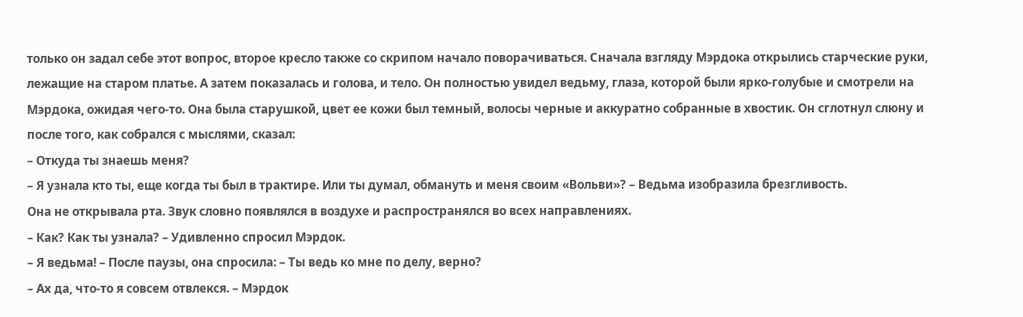только он задал себе этот вопрос, второе кресло также со скрипом начало поворачиваться. Сначала взгляду Мэрдока открылись старческие руки, лежащие на старом платье. А затем показалась и голова, и тело. Он полностью увидел ведьму, глаза, которой были ярко-голубые и смотрели на Мэрдока, ожидая чего-то. Она была старушкой, цвет ее кожи был темный, волосы черные и аккуратно собранные в хвостик. Он сглотнул слюну и после того, как собрался с мыслями, сказал:
– Откуда ты знаешь меня?
– Я узнала кто ты, еще когда ты был в трактире. Или ты думал, обмануть и меня своим «Вольви»? – Ведьма изобразила брезгливость.
Она не открывала рта. Звук словно появлялся в воздухе и распространялся во всех направлениях.
– Как? Как ты узнала? – Удивленно спросил Мэрдок.
– Я ведьма! – После паузы, она спросила: – Ты ведь ко мне по делу, верно?
– Ах да, что-то я совсем отвлекся. – Мэрдок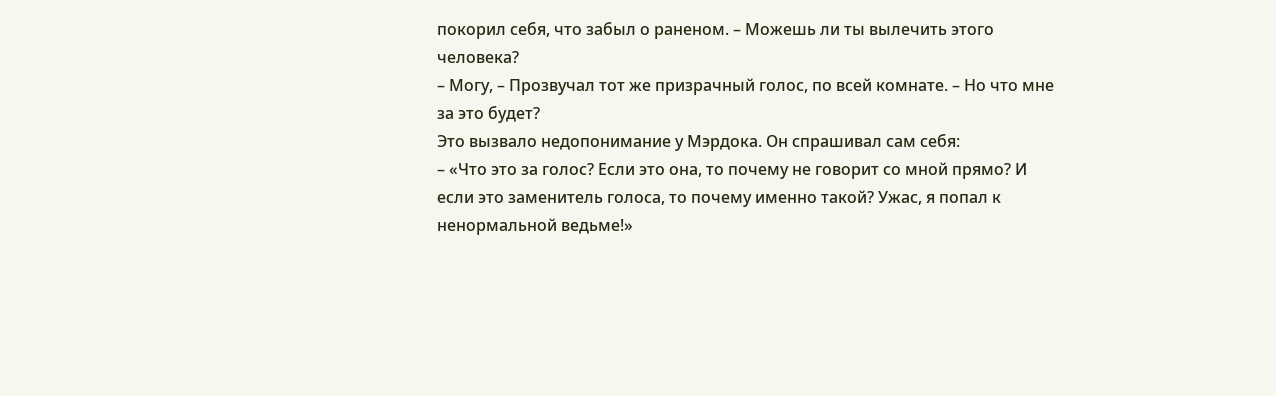покорил себя, что забыл о раненом. – Можешь ли ты вылечить этого человека?
– Могу, – Прозвучал тот же призрачный голос, по всей комнате. – Но что мне за это будет?
Это вызвало недопонимание у Мэрдока. Он спрашивал сам себя:
– «Что это за голос? Если это она, то почему не говорит со мной прямо? И если это заменитель голоса, то почему именно такой? Ужас, я попал к ненормальной ведьме!»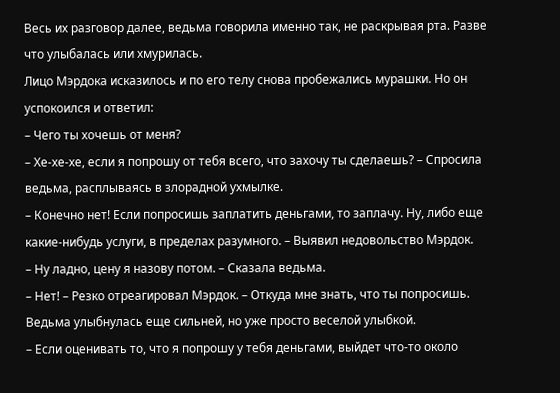Весь их разговор далее, ведьма говорила именно так, не раскрывая рта. Разве что улыбалась или хмурилась.
Лицо Мэрдока исказилось и по его телу снова пробежались мурашки. Но он успокоился и ответил:
– Чего ты хочешь от меня?
– Хе-хе-хе, если я попрошу от тебя всего, что захочу ты сделаешь? – Спросила ведьма, расплываясь в злорадной ухмылке.
– Конечно нет! Если попросишь заплатить деньгами, то заплачу. Ну, либо еще какие-нибудь услуги, в пределах разумного. – Выявил недовольство Мэрдок.
– Ну ладно, цену я назову потом. – Сказала ведьма.
– Нет! – Резко отреагировал Мэрдок. – Откуда мне знать, что ты попросишь.
Ведьма улыбнулась еще сильней, но уже просто веселой улыбкой.
– Если оценивать то, что я попрошу у тебя деньгами, выйдет что-то около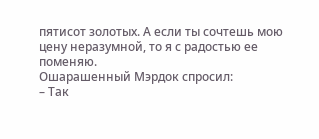пятисот золотых. А если ты сочтешь мою цену неразумной, то я с радостью ее поменяю.
Ошарашенный Мэрдок спросил:
– Так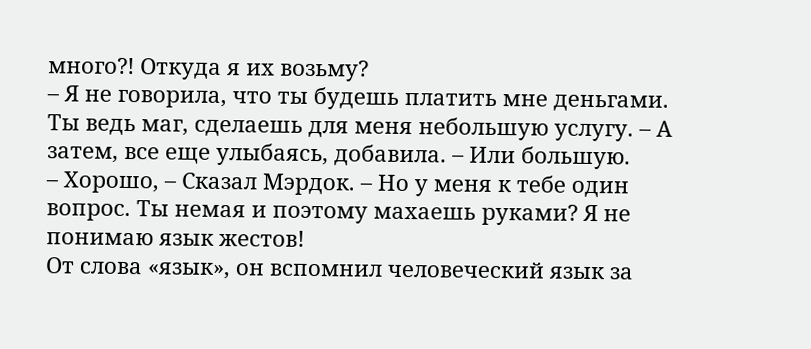много?! Откуда я их возьму?
– Я не говорила, что ты будешь платить мне деньгами. Ты ведь маг, сделаешь для меня небольшую услугу. – А затем, все еще улыбаясь, добавила. – Или большую.
– Хорошо, – Сказал Мэрдок. – Но у меня к тебе один вопрос. Ты немая и поэтому махаешь руками? Я не понимаю язык жестов!
От слова «язык», он вспомнил человеческий язык за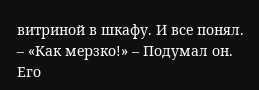витриной в шкафу. И все понял.
– «Как мерзко!» – Подумал он.
Его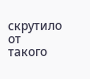скрутило от такого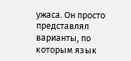ужаса. Он просто представлял варианты, по которым язык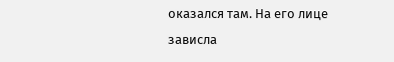оказался там. На его лице зависла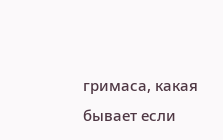гримаса, какая бывает если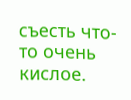съесть что-то очень кислое.